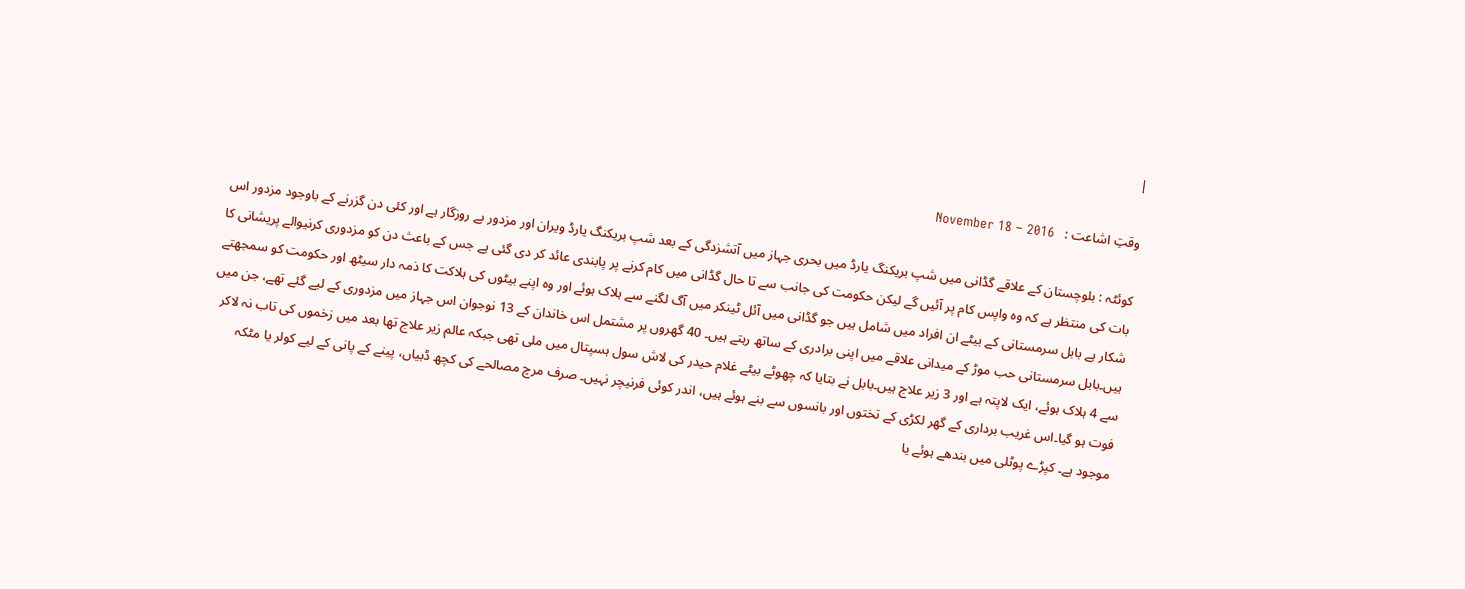|

وقتِ اشاعت :   November 18 – 2016

کوئٹہ : بلوچستان کے علاقے گڈانی میں شپ بریکنگ یارڈ میں بحری جہاز میں آتشزدگی کے بعد شپ بریکنگ یارڈ ویران اور مزدور بے روزگار ہے اور کئی دن گزرنے کے باوجود مزدور اس بات کی منتظر ہے کہ وہ واپس کام پر آئیں گے لیکن حکومت کی جانب سے تا حال گڈانی میں کام کرنے پر پابندی عائد کر دی گئی ہے جس کے باعث دن کو مزدوری کرنیوالے پریشانی کا شکار ہے بابل سرمستانی کے بیٹے ان افراد میں شامل ہیں جو گڈانی میں آئل ٹینکر میں آگ لگنے سے ہلاک ہوئے اور وہ اپنے بیٹوں کی ہلاکت کا ذمہ دار سیٹھ اور حکومت کو سمجھتے ہیں۔بابل سرمستانی حب موڑ کے میدانی علاقے میں اپنی برادری کے ساتھ رہتے ہیں۔ 40 گھروں پر مشتمل اس خاندان کے 13 نوجوان اس جہاز میں مزدوری کے لیے گئے تھے، جن میں سے 4 ہلاک ہوئے، ایک لاپتہ ہے اور 3 زیر علاج ہیں۔بابل نے بتایا کہ چھوٹے بیٹے غلام حیدر کی لاش سول ہسپتال میں ملی تھی جبکہ عالم زیر علاج تھا بعد میں زخموں کی تاب نہ لاکر فوت ہو گیا۔اس غریب برداری کے گھر لکڑی کے تختوں اور بانسوں سے بنے ہوئے ہیں، اندر کوئی فرنیچر نہیں۔ صرف مرچ مصالحے کی کچھ ڈبیاں، پینے کے پانی کے لیے کولر یا مٹکہ موجود ہے۔ کپڑے پوٹلی میں بندھے ہوئے یا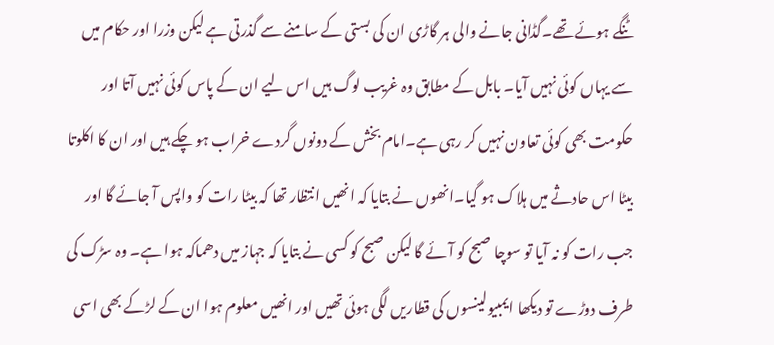ٹنگے ہوئے تھے۔گڈانی جانے والی ہر گاڑی ان کی بستی کے سامنے سے گذرتی ہے لیکن وزرا اور حکام میں سے یہاں کوئی نہیں آیا۔ بابل کے مطابق وہ غریب لوگ ہیں اس لیے ان کے پاس کوئی نہیں آتا اور حکومت بھی کوئی تعاون نہیں کر رہی ہے۔امام بخش کے دونوں گردے خراب ہو چکے ہیں اور ان کا اکلوتا بیٹا اس حادثے میں ہلاک ہو گیا۔انھوں نے بتایا کہ انھیں انتظار تھا کہ بیٹا رات کو واپس آ جائے گا اور جب رات کو نہ آیا تو سوچا صبح کو آئے گا لیکن صبح کو کسی نے بتایا کہ جہاز میں دھماکہ ہوا ہے۔ وہ سڑک کی طرف دوڑے تو دیکھا ایمبیولینسوں کی قطاریں لگی ہوئی تھیں اور انھیں معلوم ہوا ان کے لڑکے بھی اسی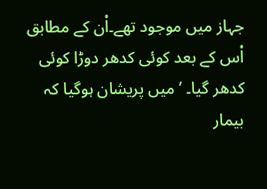جہاز میں موجود تھے۔اْن کے مطابق اْس کے بعد کوئی کدھر دوڑا کوئی کدھر گیا۔ ’میں پریشان ہوگیا کہ بیمار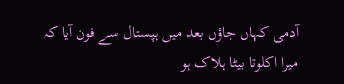آدمی کہاں جاؤں بعد میں ہپستال سے فون آیا کہ میرا اکلوتا بیٹا ہلاک ہو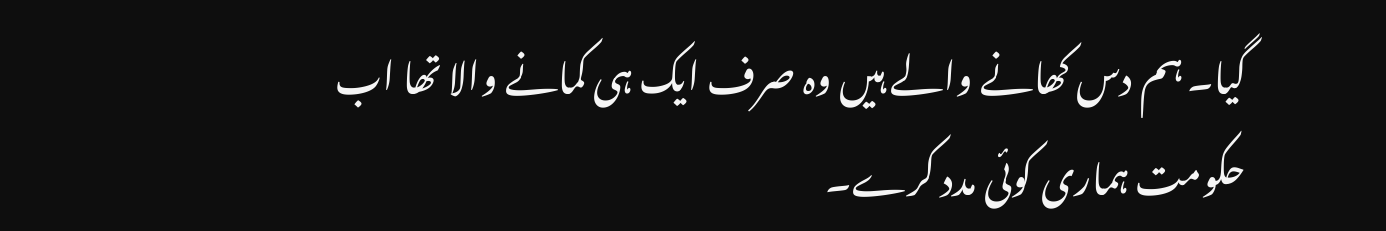گیا۔ ہم دس کھانے والے ہیں وہ صرف ایک ہی کمانے والا تھا اب حکومت ہماری کوئی مدد کرے۔